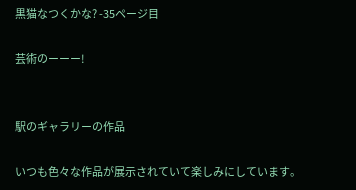黒猫なつくかな? -35ページ目

芸術のーーー!


駅のギャラリーの作品

いつも色々な作品が展示されていて楽しみにしています。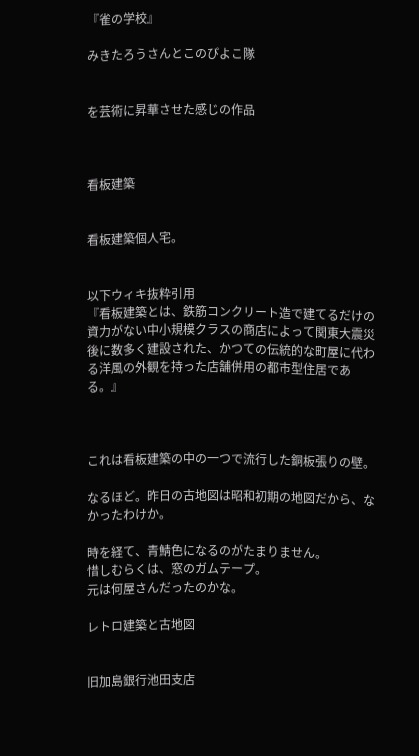『雀の学校』

みきたろうさんとこのぴよこ隊


を芸術に昇華させた感じの作品



看板建築


看板建築個人宅。


以下ウィキ抜粋引用
『看板建築とは、鉄筋コンクリート造で建てるだけの資力がない中小規模クラスの商店によって関東大震災後に数多く建設された、かつての伝統的な町屋に代わる洋風の外観を持った店舗併用の都市型住居である。』



これは看板建築の中の一つで流行した銅板張りの壁。

なるほど。昨日の古地図は昭和初期の地図だから、なかったわけか。

時を経て、青鯖色になるのがたまりません。
惜しむらくは、窓のガムテープ。
元は何屋さんだったのかな。

レトロ建築と古地図


旧加島銀行池田支店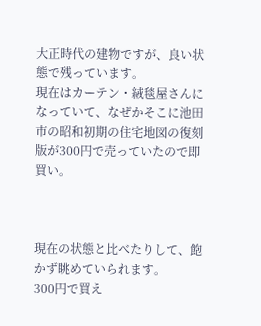大正時代の建物ですが、良い状態で残っています。
現在はカーテン・絨毯屋さんになっていて、なぜかそこに池田市の昭和初期の住宅地図の復刻版が300円で売っていたので即買い。



現在の状態と比べたりして、飽かず眺めていられます。
300円で買え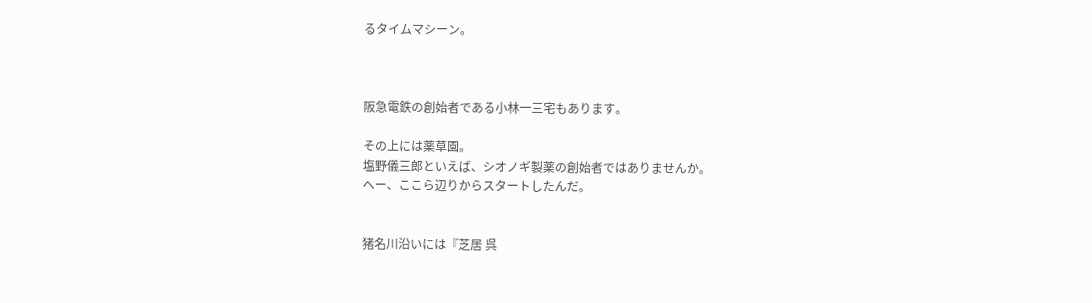るタイムマシーン。



阪急電鉄の創始者である小林一三宅もあります。

その上には薬草園。
塩野儀三郎といえば、シオノギ製薬の創始者ではありませんか。
へー、ここら辺りからスタートしたんだ。


猪名川沿いには『芝居 呉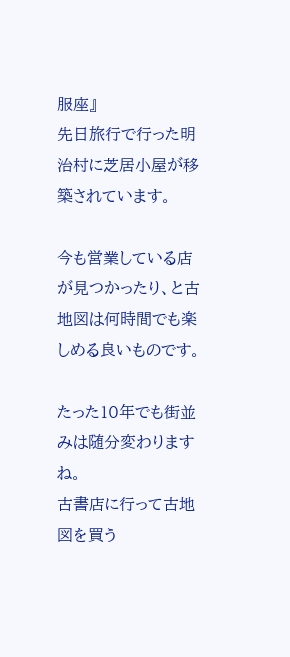服座』
先日旅行で行った明治村に芝居小屋が移築されています。

今も営業している店が見つかったり、と古地図は何時間でも楽しめる良いものです。

たった10年でも街並みは随分変わりますね。
古書店に行って古地図を買う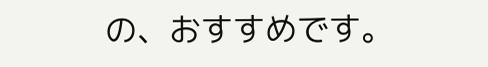の、おすすめです。